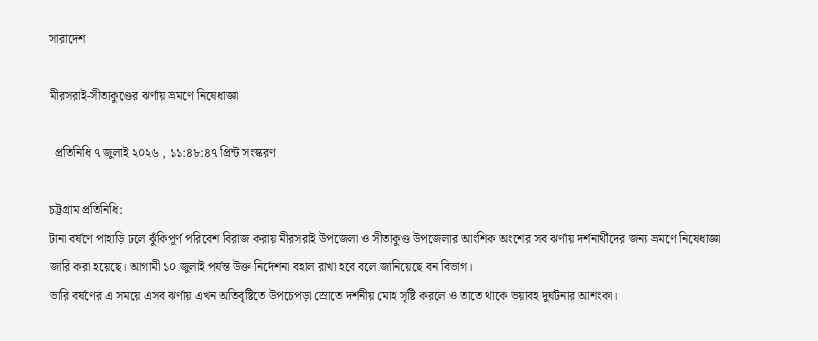সারাদেশ

মীরসরাই-সীতাকুণ্ডের ঝর্ণায় ভ্রমণে নিষেধাজ্ঞা

  প্রতিনিধি ৭ জুলাই ২০২৬ , ১১:৪৮:৪৭ প্রিন্ট সংস্করণ

চট্টগ্রাম প্রতিনিধি:
টানা বর্ষণে পাহাড়ি ঢলে ঝুঁকিপূর্ণ পরিবেশ বিরাজ করায় মীরসরাই উপজেলা ও সীতাকুণ্ড উপজেলার আংশিক অংশের সব ঝর্ণায় দর্শনার্থীদের জন্য ভ্রমণে নিষেধাজ্ঞা জারি করা হয়েছে। আগামী ১০ জুলাই পর্যন্ত উক্ত নির্দেশনা বহাল রাখা হবে বলে জানিয়েছে বন বিভাগ।
ভারি বর্ষণের এ সময়ে এসব ঝর্ণায় এখন অতিবৃষ্টিতে উপচেপড়া স্রোতে দর্শনীয় মোহ সৃষ্টি করলে ও তাতে থাকে ভয়াবহ দুর্ঘটনার আশংকা।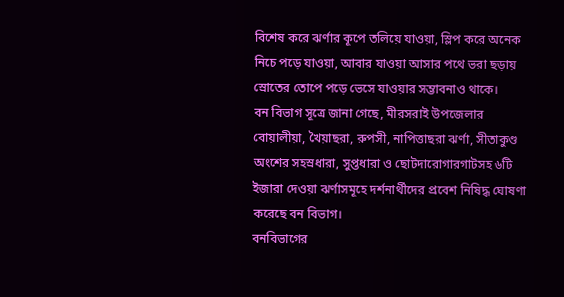বিশেষ করে ঝর্ণার কূপে তলিয়ে যাওয়া, স্লিপ করে অনেক নিচে পড়ে যাওয়া, আবার যাওয়া আসার পথে ভরা ছড়ায় স্রোতের তোপে পড়ে ভেসে যাওয়ার সম্ভাবনাও থাকে।
বন বিভাগ সূত্রে জানা গেছে, মীরসরাই উপজেলার বোয়ালীয়া, খৈয়াছরা, রুপসী, নাপিত্তাছরা ঝর্ণা, সীতাকুণ্ড অংশের সহস্রধারা, সুপ্তধারা ও ছোটদারোগারগাটসহ ৬টি ইজারা দেওয়া ঝর্ণাসমূহে দর্শনার্থীদের প্রবেশ নিষিদ্ধ ঘোষণা করেছে বন বিভাগ।
বনবিভাগের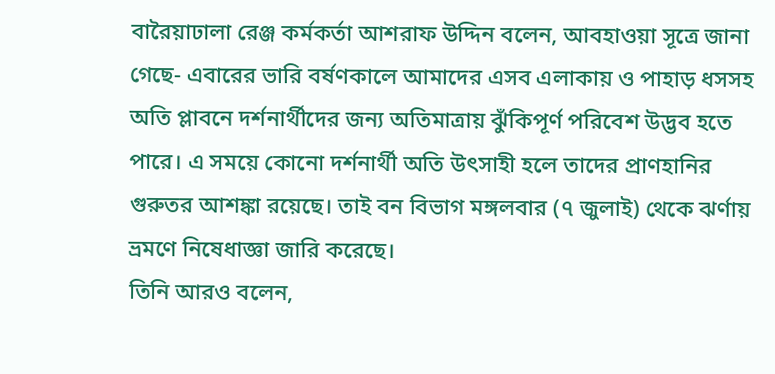বারৈয়াঢালা রেঞ্জ কর্মকর্তা আশরাফ উদ্দিন বলেন, আবহাওয়া সূত্রে জানা গেছে- এবারের ভারি বর্ষণকালে আমাদের এসব এলাকায় ও পাহাড় ধসসহ অতি প্লাবনে দর্শনার্থীদের জন্য অতিমাত্রায় ঝুঁকিপূর্ণ পরিবেশ উদ্ভব হতে পারে। এ সময়ে কোনো দর্শনার্থী অতি উৎসাহী হলে তাদের প্রাণহানির গুরুতর আশঙ্কা রয়েছে। তাই বন বিভাগ মঙ্গলবার (৭ জুলাই) থেকে ঝর্ণায় ভ্রমণে নিষেধাজ্ঞা জারি করেছে।
তিনি আরও বলেন,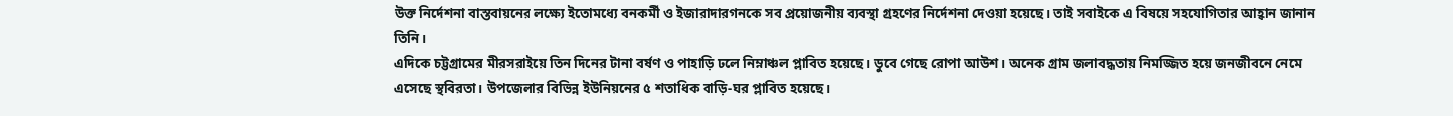উক্ত নির্দেশনা বাস্তবায়নের লক্ষ্যে ইতোমধ্যে বনকর্মী ও ইজারাদারগনকে সব প্রয়োজনীয় ব্যবস্থা গ্রহণের নির্দেশনা দেওয়া হয়েছে। তাই সবাইকে এ বিষয়ে সহযোগিতার আহ্বান জানান তিনি।
এদিকে চট্টগ্রামের মীরসরাইয়ে তিন দিনের টানা বর্ষণ ও পাহাড়ি ঢলে নিম্নাঞ্চল প্লাবিত হয়েছে। ডুবে গেছে রোপা আউশ। অনেক গ্রাম জলাবদ্ধতায় নিমজ্জিত হয়ে জনজীবনে নেমে এসেছে স্থবিরতা। উপজেলার বিভিন্ন ইউনিয়নের ৫ শতাধিক বাড়ি-ঘর প্লাবিত হয়েছে।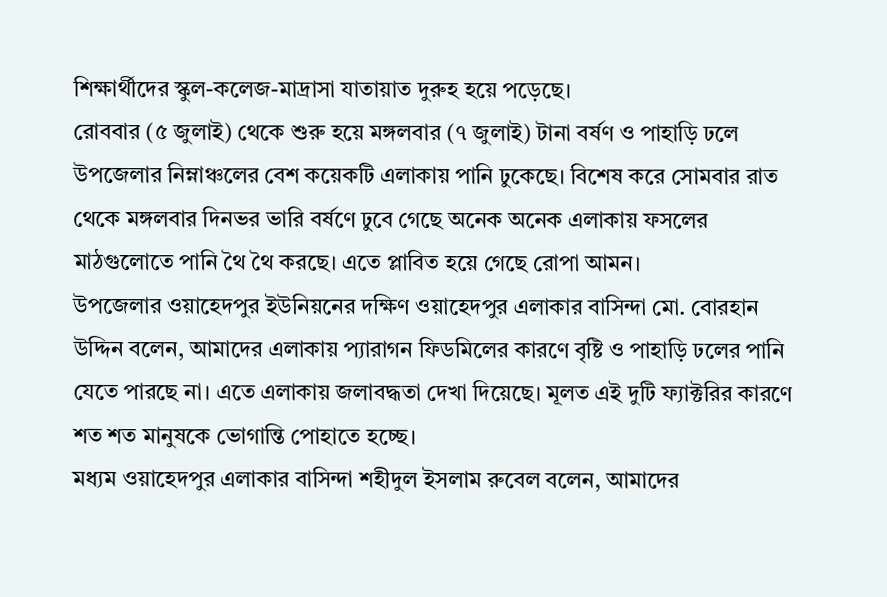শিক্ষার্থীদের স্কুল-কলেজ-মাদ্রাসা যাতায়াত দুরুহ হয়ে পড়েছে।
রোববার (৫ জুলাই) থেকে শুরু হয়ে মঙ্গলবার (৭ জুলাই) টানা বর্ষণ ও পাহাড়ি ঢলে উপজেলার নিম্নাঞ্চলের বেশ কয়েকটি এলাকায় পানি ঢুকেছে। বিশেষ করে সোমবার রাত থেকে মঙ্গলবার দিনভর ভারি বর্ষণে ঢুবে গেছে অনেক অনেক এলাকায় ফসলের মাঠগুলোতে পানি থৈ থৈ করছে। এতে প্লাবিত হয়ে গেছে রোপা আমন।
উপজেলার ওয়াহেদপুর ইউনিয়নের দক্ষিণ ওয়াহেদপুর এলাকার বাসিন্দা মো. বোরহান উদ্দিন বলেন, আমাদের এলাকায় প্যারাগন ফিডমিলের কারণে বৃষ্টি ও পাহাড়ি ঢলের পানি যেতে পারছে না। এতে এলাকায় জলাবদ্ধতা দেখা দিয়েছে। মূলত এই দুটি ফ্যাক্টরির কারণে শত শত মানুষকে ভোগান্তি পোহাতে হচ্ছে।
মধ্যম ওয়াহেদপুর এলাকার বাসিন্দা শহীদুল ইসলাম রুবেল বলেন, আমাদের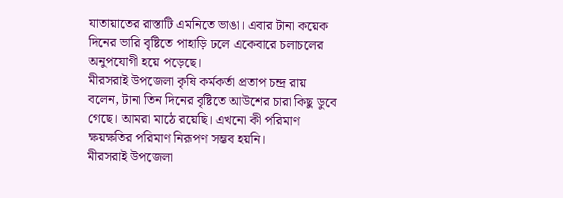যাতায়াতের রাস্তাটি এমনিতে ভাঙা। এবার টানা কয়েক দিনের ভারি বৃষ্টিতে পাহাড়ি ঢলে একেবারে চলাচলের অনুপযোগী হয়ে পড়েছে।
মীরসরাই উপজেলা কৃষি কর্মকর্তা প্রতাপ চন্দ্র রায় বলেন, টানা তিন দিনের বৃষ্টিতে আউশের চারা কিছু ডুবে গেছে। আমরা মাঠে রয়েছি। এখনো কী পরিমাণ ক্ষয়ক্ষতির পরিমাণ নিরূপণ সম্ভব হয়নি।
মীরসরাই উপজেলা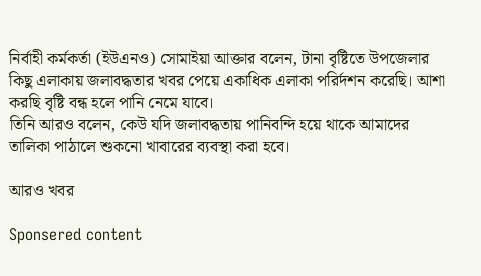নির্বাহী কর্মকর্তা (ইউএনও) সোমাইয়া আক্তার বলেন, টানা বৃষ্টিতে উপজেলার কিছু এলাকায় জলাবদ্ধতার খবর পেয়ে একাধিক এলাকা পরির্দশন করেছি। আশা করছি বৃষ্টি বন্ধ হলে পানি নেমে যাবে।
তিনি আরও বলেন, কেউ যদি জলাবদ্ধতায় পানিবন্দি হয়ে থাকে আমাদের তালিকা পাঠালে শুকনো খাবারের ব্যবস্থা করা হবে।

আরও খবর

Sponsered content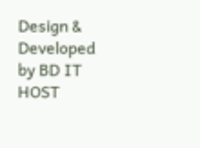Design & Developed by BD IT HOST